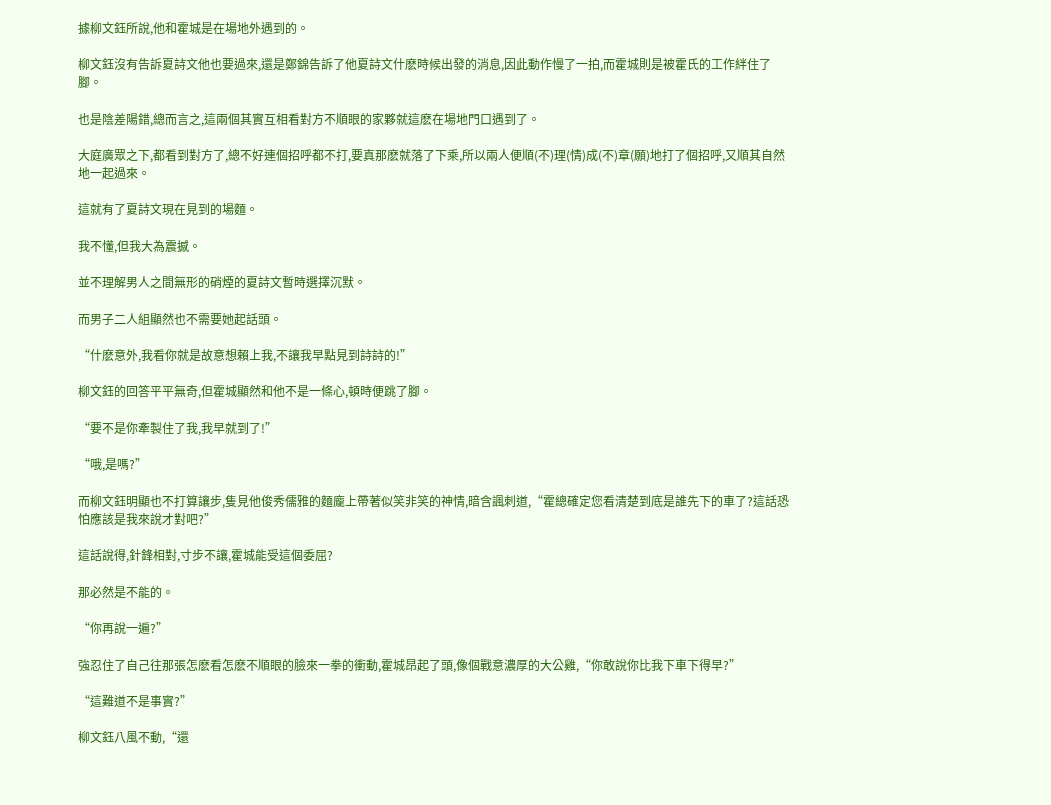據柳文鈺所說,他和霍城是在場地外遇到的。

柳文鈺沒有告訴夏詩文他也要過來,還是鄭錦告訴了他夏詩文什麽時候出發的消息,因此動作慢了一拍,而霍城則是被霍氏的工作絆住了腳。

也是陰差陽錯,總而言之,這兩個其實互相看對方不順眼的家夥就這麽在場地門口遇到了。

大庭廣眾之下,都看到對方了,總不好連個招呼都不打,要真那麽就落了下乘,所以兩人便順(不)理(情)成(不)章(願)地打了個招呼,又順其自然地一起過來。

這就有了夏詩文現在見到的場麵。

我不懂,但我大為震撼。

並不理解男人之間無形的硝煙的夏詩文暫時選擇沉默。

而男子二人組顯然也不需要她起話頭。

“什麽意外,我看你就是故意想賴上我,不讓我早點見到詩詩的!”

柳文鈺的回答平平無奇,但霍城顯然和他不是一條心,頓時便跳了腳。

“要不是你牽製住了我,我早就到了!”

“哦,是嗎?”

而柳文鈺明顯也不打算讓步,隻見他俊秀儒雅的麵龐上帶著似笑非笑的神情,暗含諷刺道,“霍總確定您看清楚到底是誰先下的車了?這話恐怕應該是我來說才對吧?”

這話說得,針鋒相對,寸步不讓,霍城能受這個委屈?

那必然是不能的。

“你再說一遍?”

強忍住了自己往那張怎麽看怎麽不順眼的臉來一拳的衝動,霍城昂起了頭,像個戰意濃厚的大公雞,“你敢說你比我下車下得早?”

“這難道不是事實?”

柳文鈺八風不動,“還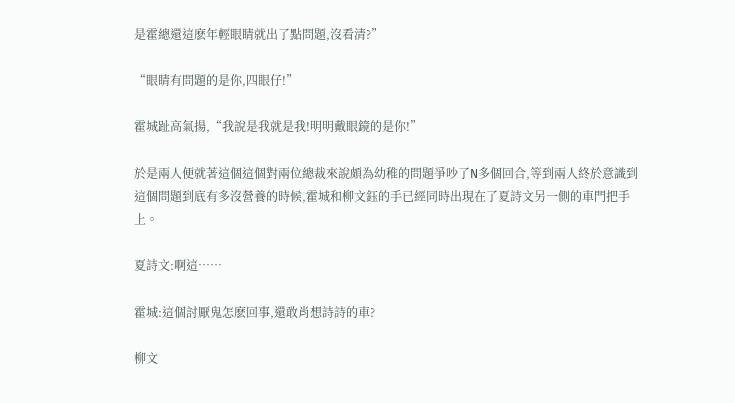是霍總還這麽年輕眼睛就出了點問題,沒看清?”

“眼睛有問題的是你,四眼仔!”

霍城趾高氣揚,“我說是我就是我!明明戴眼鏡的是你!”

於是兩人便就著這個這個對兩位總裁來說頗為幼稚的問題爭吵了N多個回合,等到兩人終於意識到這個問題到底有多沒營養的時候,霍城和柳文鈺的手已經同時出現在了夏詩文另一側的車門把手上。

夏詩文:啊這……

霍城:這個討厭鬼怎麽回事,還敢肖想詩詩的車?

柳文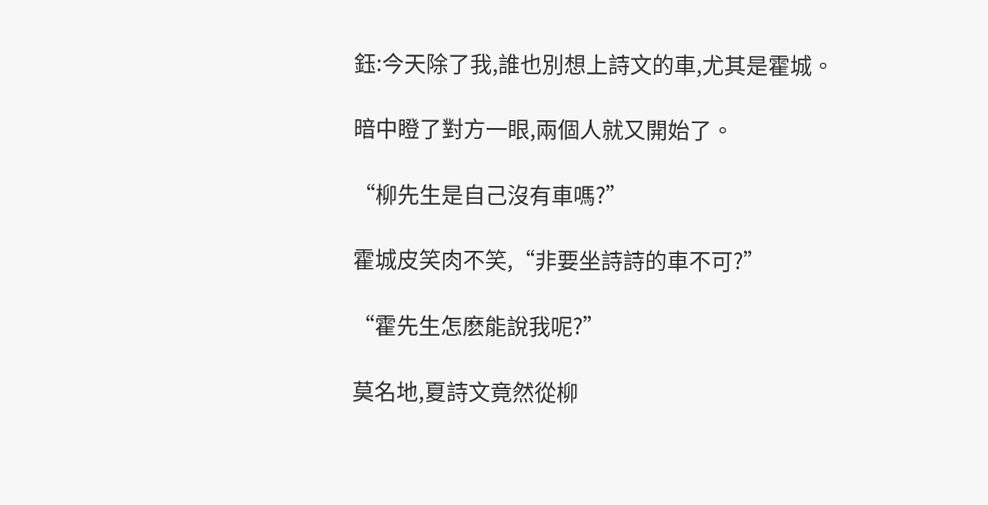鈺:今天除了我,誰也別想上詩文的車,尤其是霍城。

暗中瞪了對方一眼,兩個人就又開始了。

“柳先生是自己沒有車嗎?”

霍城皮笑肉不笑,“非要坐詩詩的車不可?”

“霍先生怎麽能說我呢?”

莫名地,夏詩文竟然從柳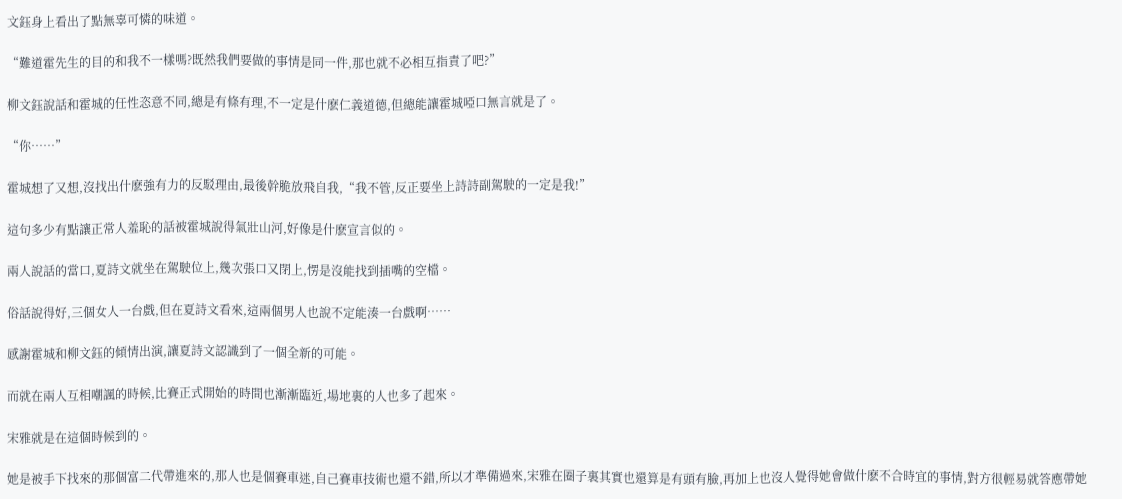文鈺身上看出了點無辜可憐的味道。

“難道霍先生的目的和我不一樣嗎?既然我們要做的事情是同一件,那也就不必相互指責了吧?”

柳文鈺說話和霍城的任性恣意不同,總是有條有理,不一定是什麽仁義道德,但總能讓霍城啞口無言就是了。

“你……”

霍城想了又想,沒找出什麽強有力的反駁理由,最後幹脆放飛自我,“我不管,反正要坐上詩詩副駕駛的一定是我!”

這句多少有點讓正常人羞恥的話被霍城說得氣壯山河,好像是什麽宣言似的。

兩人說話的當口,夏詩文就坐在駕駛位上,幾次張口又閉上,愣是沒能找到插嘴的空檔。

俗話說得好,三個女人一台戲,但在夏詩文看來,這兩個男人也說不定能湊一台戲啊……

感謝霍城和柳文鈺的傾情出演,讓夏詩文認識到了一個全新的可能。

而就在兩人互相嘲諷的時候,比賽正式開始的時間也漸漸臨近,場地裏的人也多了起來。

宋雅就是在這個時候到的。

她是被手下找來的那個富二代帶進來的,那人也是個賽車迷,自己賽車技術也還不錯,所以才準備過來,宋雅在圈子裏其實也還算是有頭有臉,再加上也沒人覺得她會做什麽不合時宜的事情,對方很輕易就答應帶她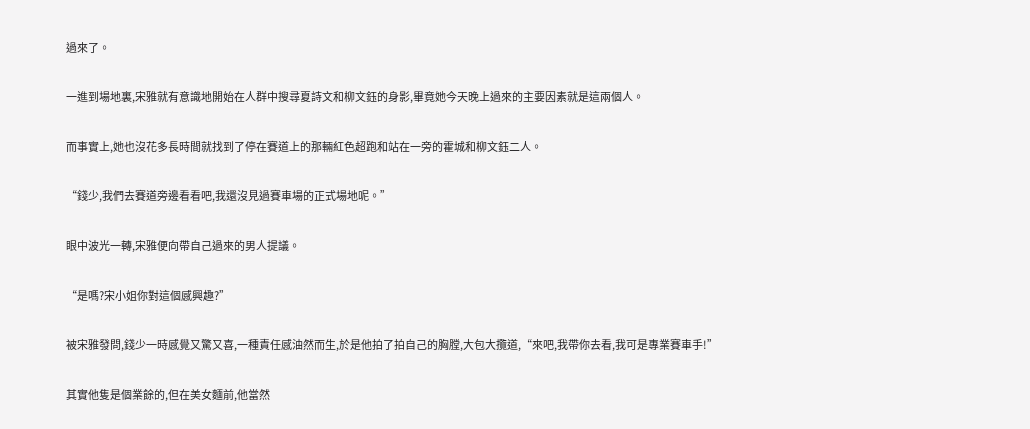過來了。

一進到場地裏,宋雅就有意識地開始在人群中搜尋夏詩文和柳文鈺的身影,畢竟她今天晚上過來的主要因素就是這兩個人。

而事實上,她也沒花多長時間就找到了停在賽道上的那輛紅色超跑和站在一旁的霍城和柳文鈺二人。

“錢少,我們去賽道旁邊看看吧,我還沒見過賽車場的正式場地呢。”

眼中波光一轉,宋雅便向帶自己過來的男人提議。

“是嗎?宋小姐你對這個感興趣?”

被宋雅發問,錢少一時感覺又驚又喜,一種責任感油然而生,於是他拍了拍自己的胸膛,大包大攬道,“來吧,我帶你去看,我可是專業賽車手!”

其實他隻是個業餘的,但在美女麵前,他當然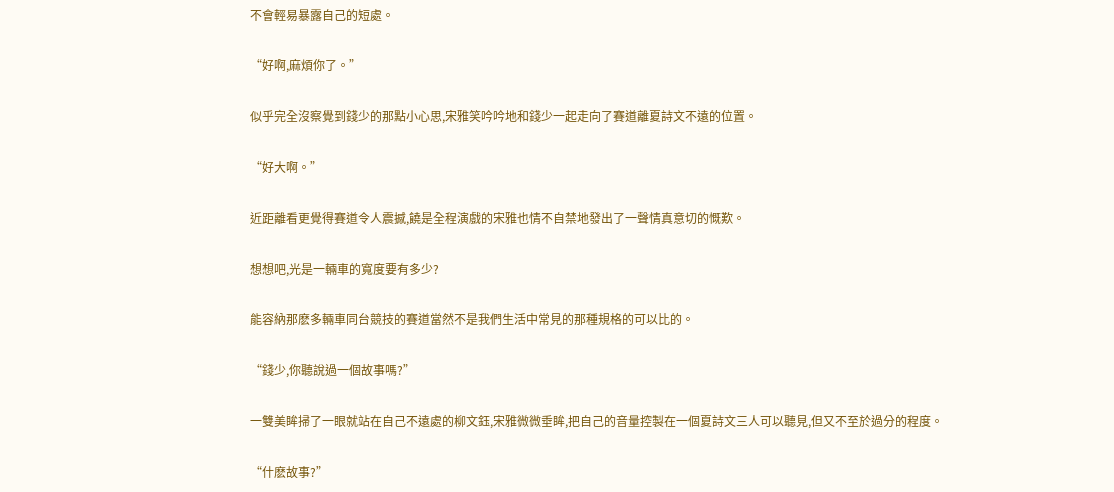不會輕易暴露自己的短處。

“好啊,麻煩你了。”

似乎完全沒察覺到錢少的那點小心思,宋雅笑吟吟地和錢少一起走向了賽道離夏詩文不遠的位置。

“好大啊。”

近距離看更覺得賽道令人震撼,饒是全程演戲的宋雅也情不自禁地發出了一聲情真意切的慨歎。

想想吧,光是一輛車的寬度要有多少?

能容納那麽多輛車同台競技的賽道當然不是我們生活中常見的那種規格的可以比的。

“錢少,你聽說過一個故事嗎?”

一雙美眸掃了一眼就站在自己不遠處的柳文鈺,宋雅微微垂眸,把自己的音量控製在一個夏詩文三人可以聽見,但又不至於過分的程度。

“什麽故事?”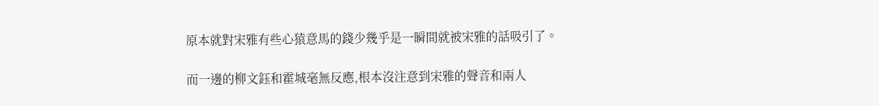原本就對宋雅有些心猿意馬的錢少幾乎是一瞬間就被宋雅的話吸引了。

而一邊的柳文鈺和霍城毫無反應,根本沒注意到宋雅的聲音和兩人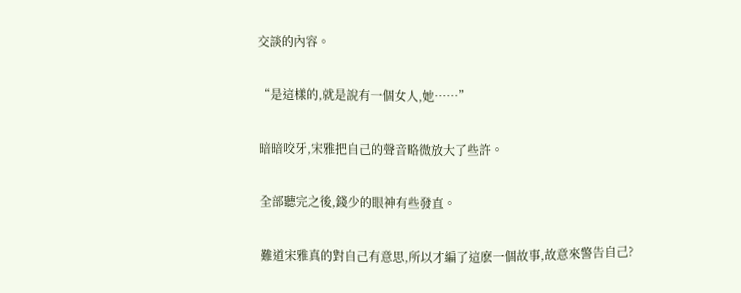交談的內容。

“是這樣的,就是說有一個女人,她……”

暗暗咬牙,宋雅把自己的聲音略微放大了些許。

全部聽完之後,錢少的眼神有些發直。

難道宋雅真的對自己有意思,所以才編了這麽一個故事,故意來警告自己?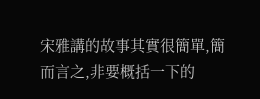宋雅講的故事其實很簡單,簡而言之,非要概括一下的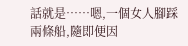話就是……嗯,一個女人腳踩兩條船,隨即便因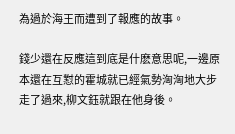為過於海王而遭到了報應的故事。

錢少還在反應這到底是什麽意思呢,一邊原本還在互懟的霍城就已經氣勢洶洶地大步走了過來,柳文鈺就跟在他身後。